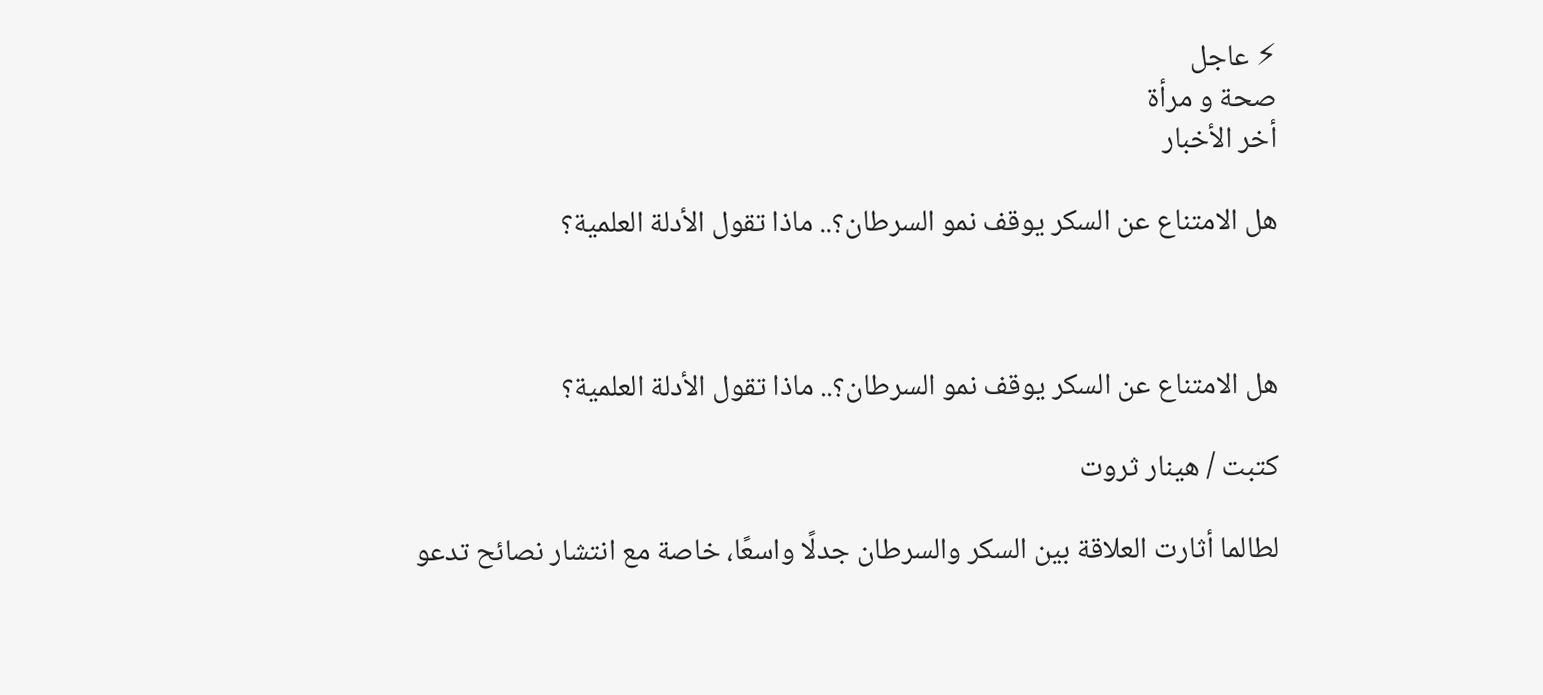⚡ عاجل
صحة و مرأة
أخر الأخبار

هل الامتناع عن السكر يوقف نمو السرطان؟.. ماذا تقول الأدلة العلمية؟



هل الامتناع عن السكر يوقف نمو السرطان؟.. ماذا تقول الأدلة العلمية؟

كتبت / هينار ثروت

لطالما أثارت العلاقة بين السكر والسرطان جدلًا واسعًا، خاصة مع انتشار نصائح تدعو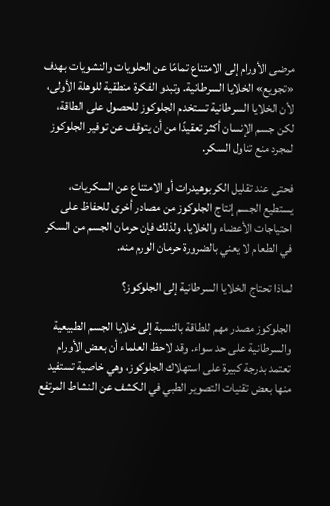مرضى الأورام إلى الامتناع تمامًا عن الحلويات والنشويات بهدف «تجويع» الخلايا السرطانية. وتبدو الفكرة منطقية للوهلة الأولى، لأن الخلايا السرطانية تستخدم الجلوكوز للحصول على الطاقة، لكن جسم الإنسان أكثر تعقيدًا من أن يتوقف عن توفير الجلوكوز لمجرد منع تناول السكر.

فحتى عند تقليل الكربوهيدرات أو الامتناع عن السكريات، يستطيع الجسم إنتاج الجلوكوز من مصادر أخرى للحفاظ على احتياجات الأعضاء والخلايا. ولذلك فإن حرمان الجسم من السكر في الطعام لا يعني بالضرورة حرمان الورم منه.

لماذا تحتاج الخلايا السرطانية إلى الجلوكوز؟

الجلوكوز مصدر مهم للطاقة بالنسبة إلى خلايا الجسم الطبيعية والسرطانية على حد سواء. وقد لاحظ العلماء أن بعض الأورام تعتمد بدرجة كبيرة على استهلاك الجلوكوز، وهي خاصية تستفيد منها بعض تقنيات التصوير الطبي في الكشف عن النشاط المرتفع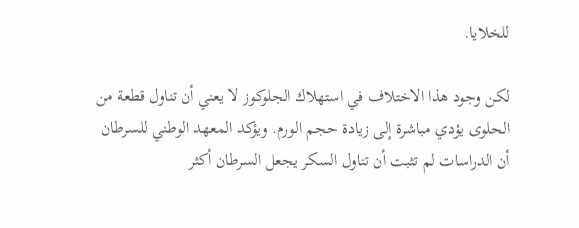للخلايا.

لكن وجود هذا الاختلاف في استهلاك الجلوكوز لا يعني أن تناول قطعة من الحلوى يؤدي مباشرة إلى زيادة حجم الورم. ويؤكد المعهد الوطني للسرطان أن الدراسات لم تثبت أن تناول السكر يجعل السرطان أكثر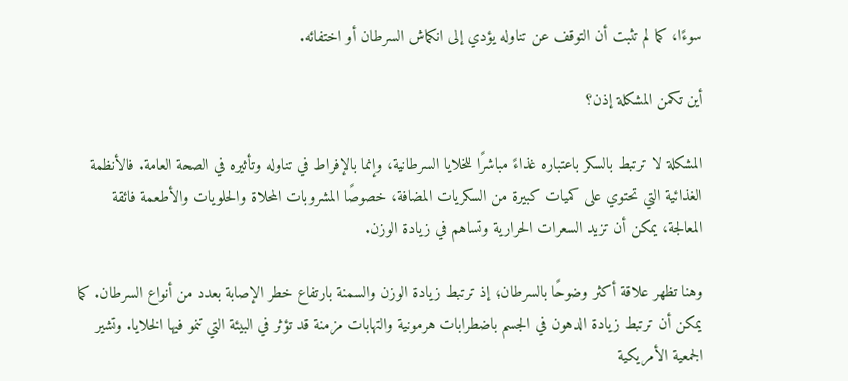سوءًا، كما لم تثبت أن التوقف عن تناوله يؤدي إلى انكماش السرطان أو اختفائه.

أين تكمن المشكلة إذن؟

المشكلة لا ترتبط بالسكر باعتباره غذاءً مباشرًا للخلايا السرطانية، وإنما بالإفراط في تناوله وتأثيره في الصحة العامة. فالأنظمة الغذائية التي تحتوي على كميات كبيرة من السكريات المضافة، خصوصًا المشروبات المحلاة والحلويات والأطعمة فائقة المعالجة، يمكن أن تزيد السعرات الحرارية وتساهم في زيادة الوزن.

وهنا تظهر علاقة أكثر وضوحًا بالسرطان؛ إذ ترتبط زيادة الوزن والسمنة بارتفاع خطر الإصابة بعدد من أنواع السرطان. كما يمكن أن ترتبط زيادة الدهون في الجسم باضطرابات هرمونية والتهابات مزمنة قد تؤثر في البيئة التي تنمو فيها الخلايا. وتشير الجمعية الأمريكية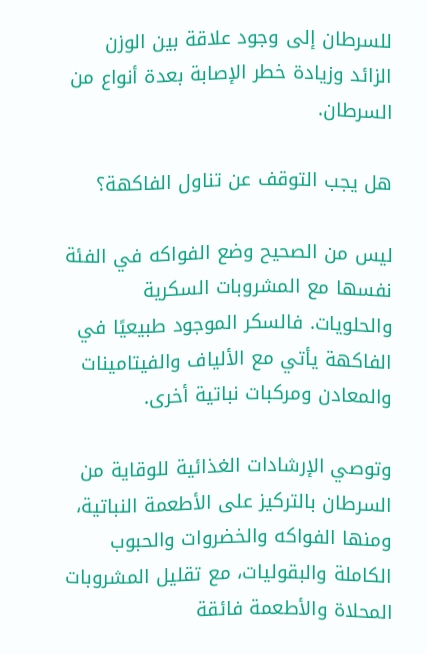للسرطان إلى وجود علاقة بين الوزن الزائد وزيادة خطر الإصابة بعدة أنواع من السرطان.

هل يجب التوقف عن تناول الفاكهة؟

ليس من الصحيح وضع الفواكه في الفئة نفسها مع المشروبات السكرية والحلويات. فالسكر الموجود طبيعيًا في الفاكهة يأتي مع الألياف والفيتامينات والمعادن ومركبات نباتية أخرى.

وتوصي الإرشادات الغذائية للوقاية من السرطان بالتركيز على الأطعمة النباتية، ومنها الفواكه والخضروات والحبوب الكاملة والبقوليات، مع تقليل المشروبات المحلاة والأطعمة فائقة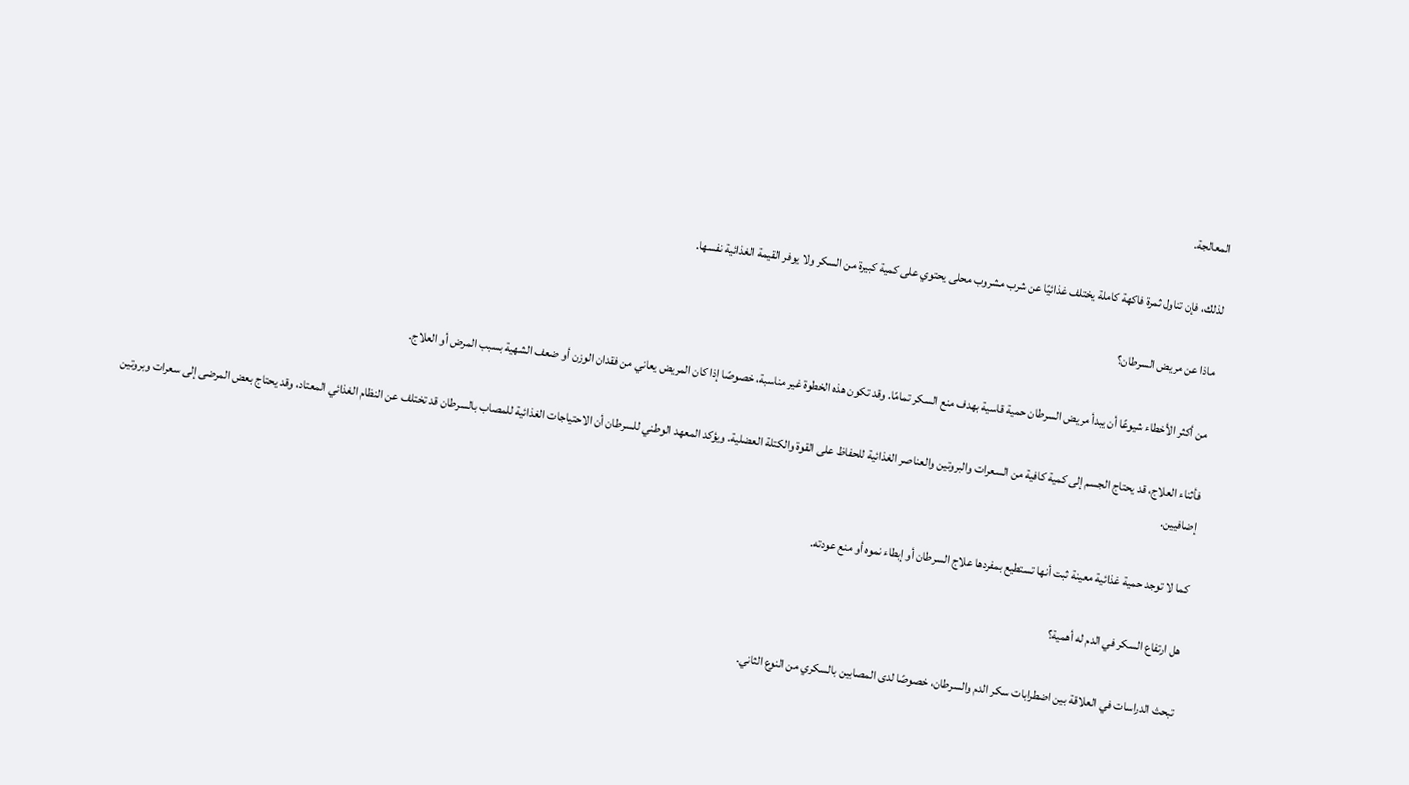المعالجة.

لذلك، فإن تناول ثمرة فاكهة كاملة يختلف غذائيًا عن شرب مشروب محلى يحتوي على كمية كبيرة من السكر ولا يوفر القيمة الغذائية نفسها.

ماذا عن مريض السرطان؟

من أكثر الأخطاء شيوعًا أن يبدأ مريض السرطان حمية قاسية بهدف منع السكر تمامًا. وقد تكون هذه الخطوة غير مناسبة، خصوصًا إذا كان المريض يعاني من فقدان الوزن أو ضعف الشهية بسبب المرض أو العلاج.

فأثناء العلاج، قد يحتاج الجسم إلى كمية كافية من السعرات والبروتين والعناصر الغذائية للحفاظ على القوة والكتلة العضلية. ويؤكد المعهد الوطني للسرطان أن الاحتياجات الغذائية للمصاب بالسرطان قد تختلف عن النظام الغذائي المعتاد، وقد يحتاج بعض المرضى إلى سعرات وبروتين إضافيين.

كما لا توجد حمية غذائية معينة ثبت أنها تستطيع بمفردها علاج السرطان أو إبطاء نموه أو منع عودته.

هل ارتفاع السكر في الدم له أهمية؟

تبحث الدراسات في العلاقة بين اضطرابات سكر الدم والسرطان، خصوصًا لدى المصابين بالسكري من النوع الثاني.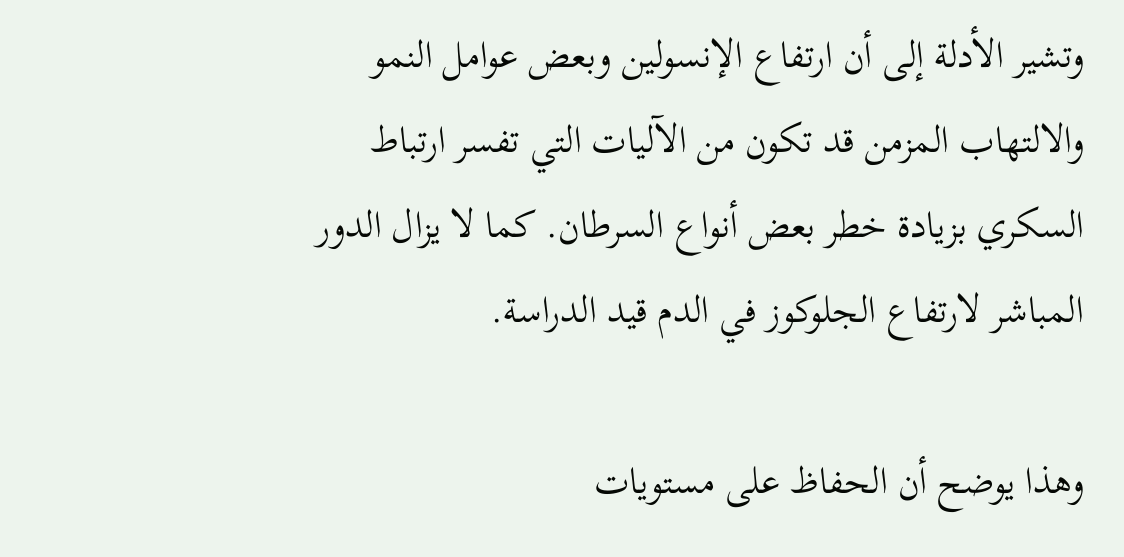وتشير الأدلة إلى أن ارتفاع الإنسولين وبعض عوامل النمو والالتهاب المزمن قد تكون من الآليات التي تفسر ارتباط السكري بزيادة خطر بعض أنواع السرطان. كما لا يزال الدور المباشر لارتفاع الجلوكوز في الدم قيد الدراسة.

وهذا يوضح أن الحفاظ على مستويات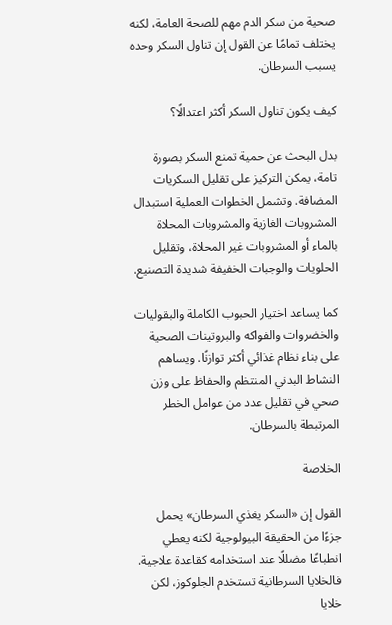صحية من سكر الدم مهم للصحة العامة، لكنه يختلف تمامًا عن القول إن تناول السكر وحده يسبب السرطان.

كيف يكون تناول السكر أكثر اعتدالًا؟

بدل البحث عن حمية تمنع السكر بصورة تامة، يمكن التركيز على تقليل السكريات المضافة. وتشمل الخطوات العملية استبدال المشروبات الغازية والمشروبات المحلاة بالماء أو المشروبات غير المحلاة، وتقليل الحلويات والوجبات الخفيفة شديدة التصنيع.

كما يساعد اختيار الحبوب الكاملة والبقوليات والخضروات والفواكه والبروتينات الصحية على بناء نظام غذائي أكثر توازنًا. ويساهم النشاط البدني المنتظم والحفاظ على وزن صحي في تقليل عدد من عوامل الخطر المرتبطة بالسرطان.

الخلاصة

القول إن «السكر يغذي السرطان» يحمل جزءًا من الحقيقة البيولوجية لكنه يعطي انطباعًا مضللًا عند استخدامه كقاعدة علاجية. فالخلايا السرطانية تستخدم الجلوكوز، لكن خلايا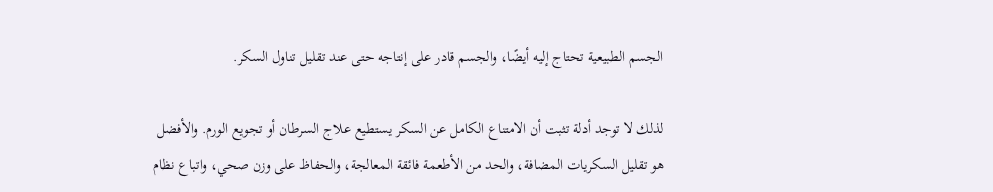الجسم الطبيعية تحتاج إليه أيضًا، والجسم قادر على إنتاجه حتى عند تقليل تناول السكر.

لذلك لا توجد أدلة تثبت أن الامتناع الكامل عن السكر يستطيع علاج السرطان أو تجويع الورم. والأفضل هو تقليل السكريات المضافة، والحد من الأطعمة فائقة المعالجة، والحفاظ على وزن صحي، واتباع نظام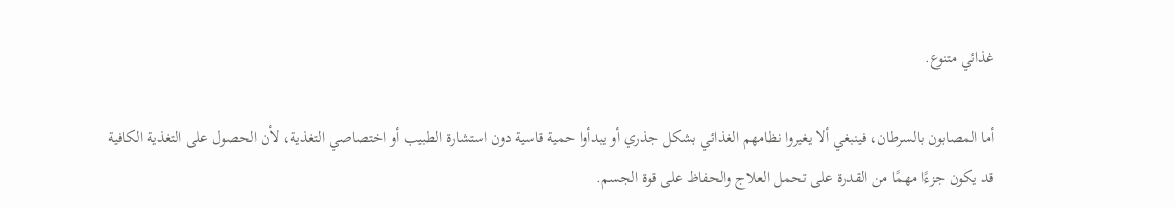غذائي متنوع.

أما المصابون بالسرطان، فينبغي ألا يغيروا نظامهم الغذائي بشكل جذري أو يبدأوا حمية قاسية دون استشارة الطبيب أو اختصاصي التغذية، لأن الحصول على التغذية الكافية قد يكون جزءًا مهمًا من القدرة على تحمل العلاج والحفاظ على قوة الجسم.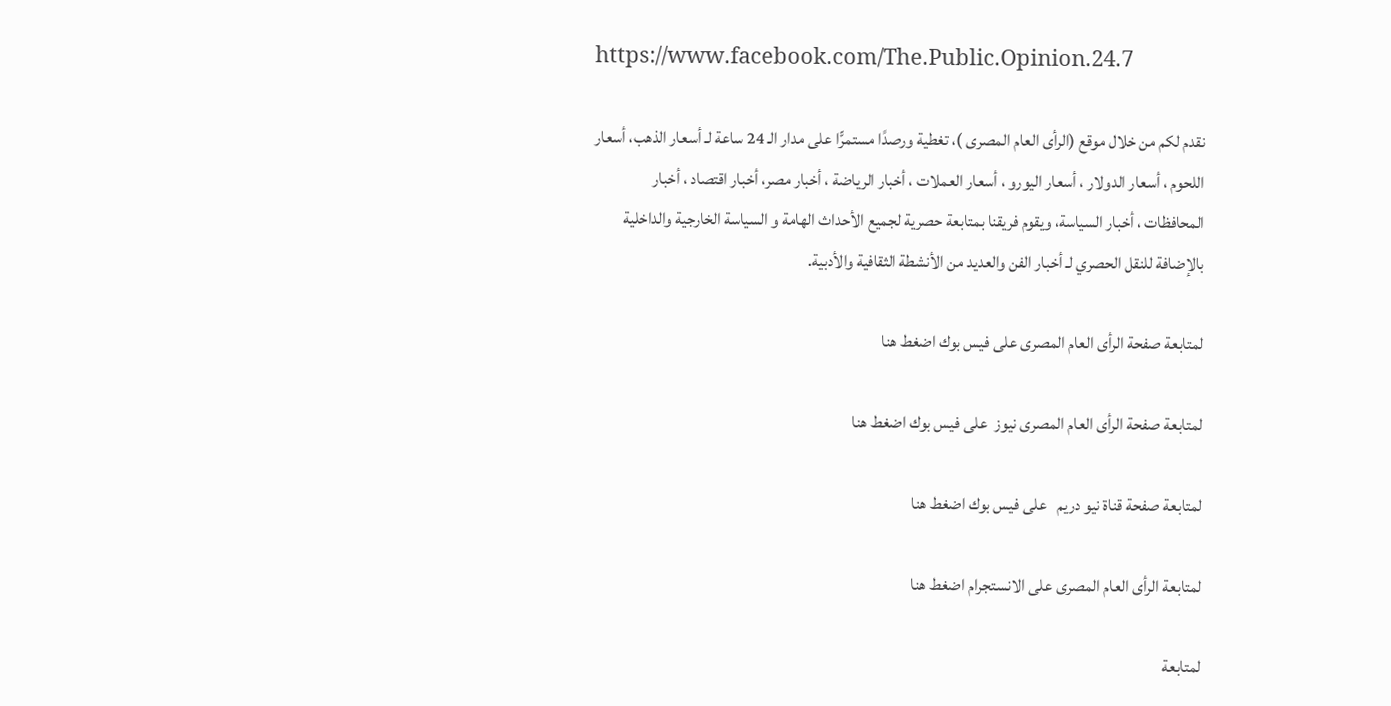https://www.facebook.com/The.Public.Opinion.24.7

نقدم لكم من خلال موقع (الرأى العام المصرى )، تغطية ورصدًا مستمرًّا على مدار الـ 24 ساعة لـ أسعار الذهب، أسعار اللحوم ، أسعار الدولار ، أسعار اليورو ، أسعار العملات ، أخبار الرياضة ، أخبار مصر، أخبار اقتصاد ، أخبار المحافظات ، أخبار السياسة، ويقوم فريقنا بمتابعة حصرية لجميع الأحداث الهامة و السياسة الخارجية والداخلية بالإضافة للنقل الحصري لـ أخبار الفن والعديد من الأنشطة الثقافية والأدبية.

لمتابعة صفحة الرأى العام المصرى على فيس بوك اضغط هنا

لمتابعة صفحة الرأى العام المصرى نيوز  على فيس بوك اضغط هنا

لمتابعة صفحة قناة نيو دريم   على فيس بوك اضغط هنا

لمتابعة الرأى العام المصرى على الانستجرام اضغط هنا

لمتابعة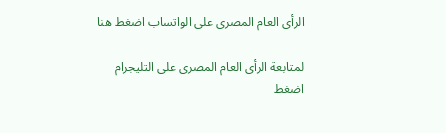الرأى العام المصرى على الواتساب اضغط هنا

لمتابعة الرأى العام المصرى على التليجرام  اضغط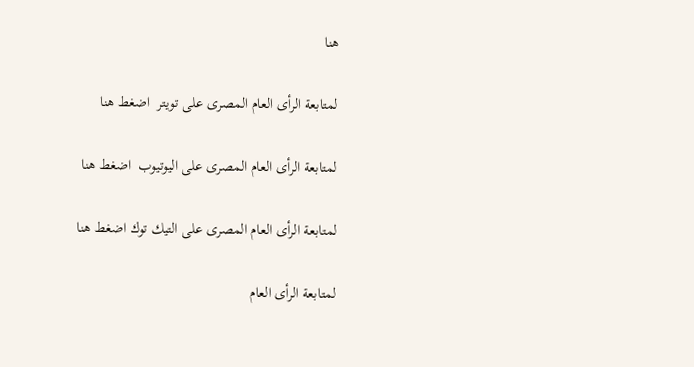هنا

لمتابعة الرأى العام المصرى على تويتر  اضغط هنا

لمتابعة الرأى العام المصرى على اليوتيوب  اضغط هنا

لمتابعة الرأى العام المصرى على التيك توك اضغط هنا

لمتابعة الرأى العام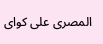المصرى على كواى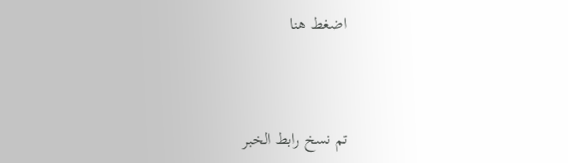اضغط هنا



تم نسخ رابط الخبر